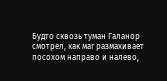Будто сквозь туман Галанор смотрел, как маг размахивает посохом направо и налево,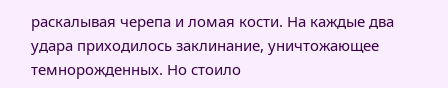раскалывая черепа и ломая кости. На каждые два удара приходилось заклинание, уничтожающее темнорожденных. Но стоило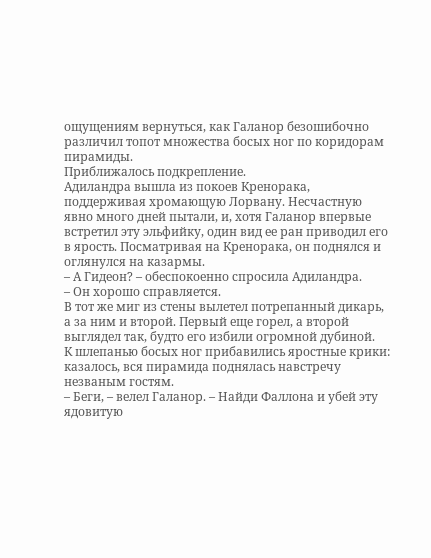ощущениям вернуться, как Галанор безошибочно различил топот множества босых ног по коридорам пирамиды.
Приближалось подкрепление.
Адиландра вышла из покоев Кренорака, поддерживая хромающую Лорвану. Несчастную явно много дней пытали, и, хотя Галанор впервые встретил эту эльфийку, один вид ее ран приводил его в ярость. Посматривая на Кренорака, он поднялся и оглянулся на казармы.
– А Гидеон? – обеспокоенно спросила Адиландра.
– Он хорошо справляется.
В тот же миг из стены вылетел потрепанный дикарь, а за ним и второй. Первый еще горел, а второй выглядел так, будто его избили огромной дубиной.
К шлепанью босых ног прибавились яростные крики: казалось, вся пирамида поднялась навстречу незваным гостям.
– Беги, – велел Галанор. – Найди Фаллона и убей эту ядовитую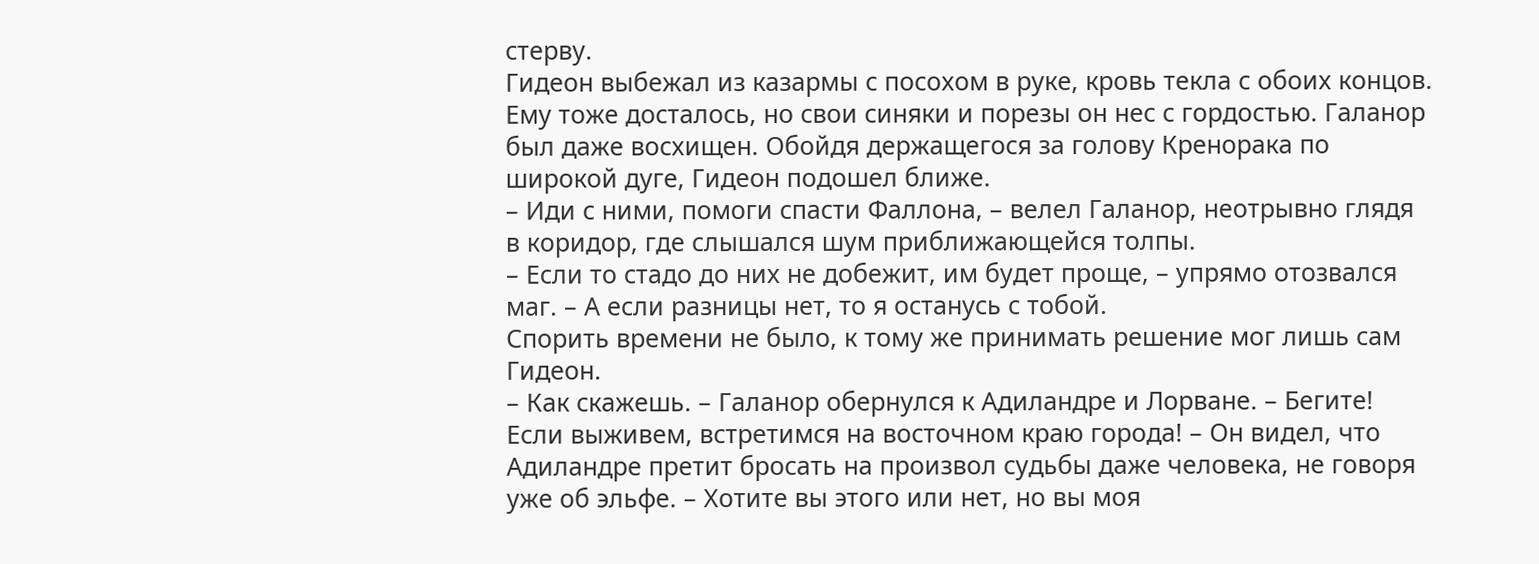стерву.
Гидеон выбежал из казармы с посохом в руке, кровь текла с обоих концов. Ему тоже досталось, но свои синяки и порезы он нес с гордостью. Галанор был даже восхищен. Обойдя держащегося за голову Кренорака по широкой дуге, Гидеон подошел ближе.
– Иди с ними, помоги спасти Фаллона, – велел Галанор, неотрывно глядя в коридор, где слышался шум приближающейся толпы.
– Если то стадо до них не добежит, им будет проще, – упрямо отозвался маг. – А если разницы нет, то я останусь с тобой.
Спорить времени не было, к тому же принимать решение мог лишь сам Гидеон.
– Как скажешь. – Галанор обернулся к Адиландре и Лорване. – Бегите! Если выживем, встретимся на восточном краю города! – Он видел, что Адиландре претит бросать на произвол судьбы даже человека, не говоря уже об эльфе. – Хотите вы этого или нет, но вы моя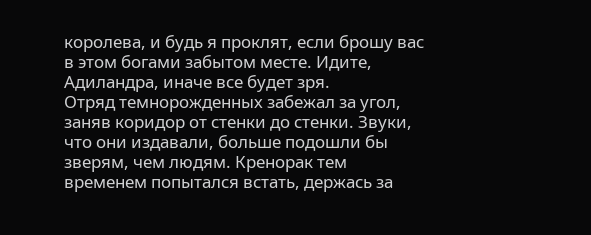королева, и будь я проклят, если брошу вас в этом богами забытом месте. Идите, Адиландра, иначе все будет зря.
Отряд темнорожденных забежал за угол, заняв коридор от стенки до стенки. Звуки, что они издавали, больше подошли бы зверям, чем людям. Кренорак тем временем попытался встать, держась за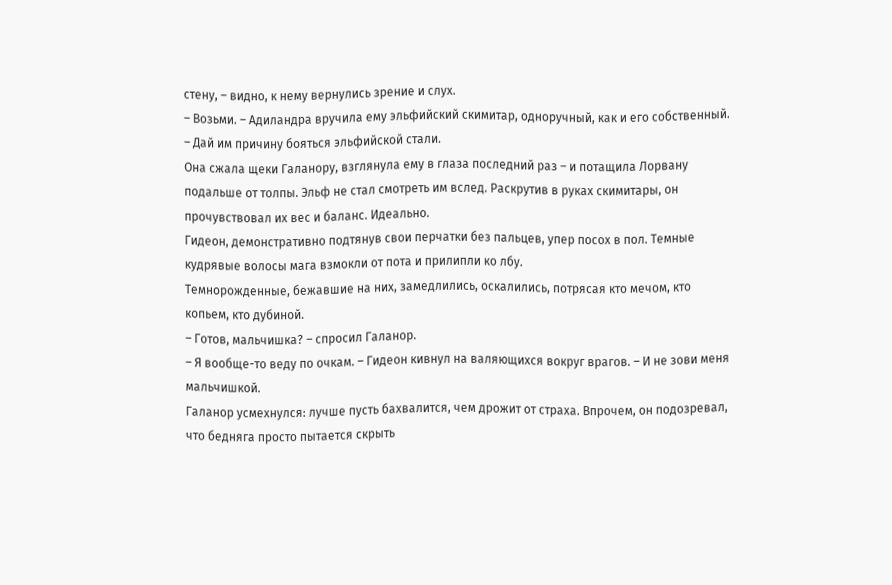стену, – видно, к нему вернулись зрение и слух.
– Возьми. – Адиландра вручила ему эльфийский скимитар, одноручный, как и его собственный. – Дай им причину бояться эльфийской стали.
Она сжала щеки Галанору, взглянула ему в глаза последний раз – и потащила Лорвану подальше от толпы. Эльф не стал смотреть им вслед. Раскрутив в руках скимитары, он прочувствовал их вес и баланс. Идеально.
Гидеон, демонстративно подтянув свои перчатки без пальцев, упер посох в пол. Темные кудрявые волосы мага взмокли от пота и прилипли ко лбу.
Темнорожденные, бежавшие на них, замедлились, оскалились, потрясая кто мечом, кто копьем, кто дубиной.
– Готов, мальчишка? – спросил Галанор.
– Я вообще-то веду по очкам. – Гидеон кивнул на валяющихся вокруг врагов. – И не зови меня мальчишкой.
Галанор усмехнулся: лучше пусть бахвалится, чем дрожит от страха. Впрочем, он подозревал, что бедняга просто пытается скрыть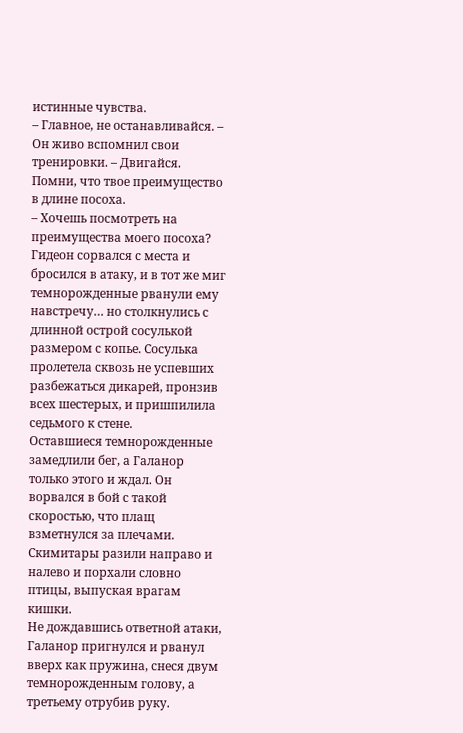истинные чувства.
– Главное, не останавливайся. – Он живо вспомнил свои тренировки. – Двигайся. Помни, что твое преимущество в длине посоха.
– Хочешь посмотреть на преимущества моего посоха?
Гидеон сорвался с места и бросился в атаку, и в тот же миг темнорожденные рванули ему навстречу… но столкнулись с длинной острой сосулькой размером с копье. Сосулька пролетела сквозь не успевших разбежаться дикарей, пронзив всех шестерых, и пришпилила седьмого к стене.
Оставшиеся темнорожденные замедлили бег, а Галанор только этого и ждал. Он ворвался в бой с такой скоростью, что плащ взметнулся за плечами. Скимитары разили направо и налево и порхали словно птицы, выпуская врагам кишки.
Не дождавшись ответной атаки, Галанор пригнулся и рванул вверх как пружина, снеся двум темнорожденным голову, а третьему отрубив руку.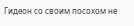Гидеон со своим посохом не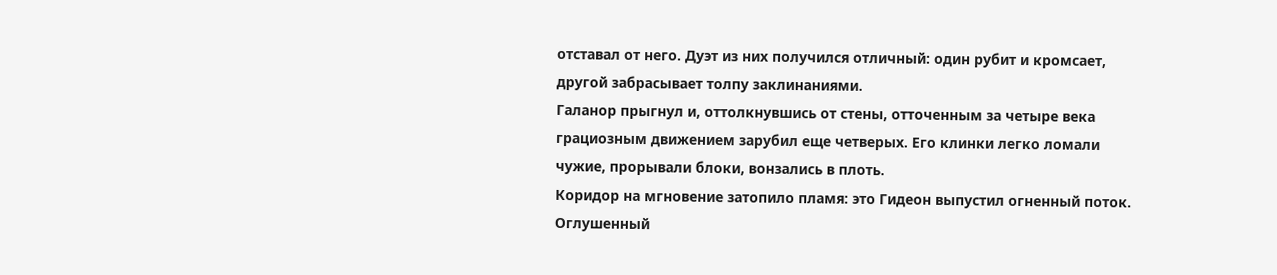отставал от него. Дуэт из них получился отличный: один рубит и кромсает, другой забрасывает толпу заклинаниями.
Галанор прыгнул и, оттолкнувшись от стены, отточенным за четыре века грациозным движением зарубил еще четверых. Его клинки легко ломали чужие, прорывали блоки, вонзались в плоть.
Коридор на мгновение затопило пламя: это Гидеон выпустил огненный поток. Оглушенный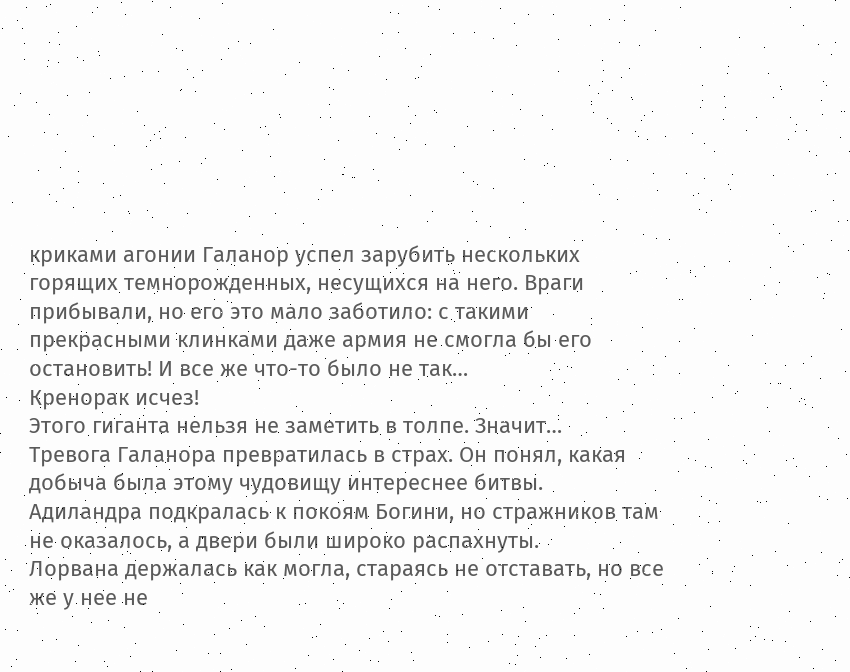криками агонии Галанор успел зарубить нескольких горящих темнорожденных, несущихся на него. Враги прибывали, но его это мало заботило: с такими прекрасными клинками даже армия не смогла бы его остановить! И все же что-то было не так…
Кренорак исчез!
Этого гиганта нельзя не заметить в толпе. Значит…
Тревога Галанора превратилась в страх. Он понял, какая добыча была этому чудовищу интереснее битвы.
Адиландра подкралась к покоям Богини, но стражников там не оказалось, а двери были широко распахнуты.
Лорвана держалась как могла, стараясь не отставать, но все же у нее не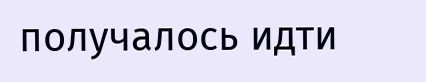получалось идти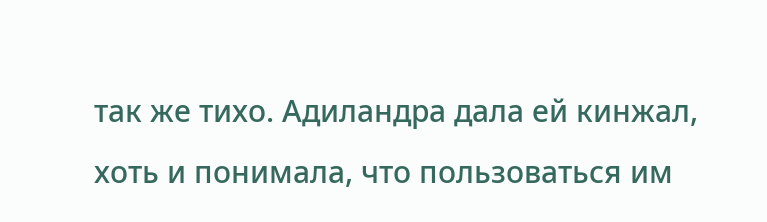так же тихо. Адиландра дала ей кинжал, хоть и понимала, что пользоваться им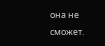она не сможет.